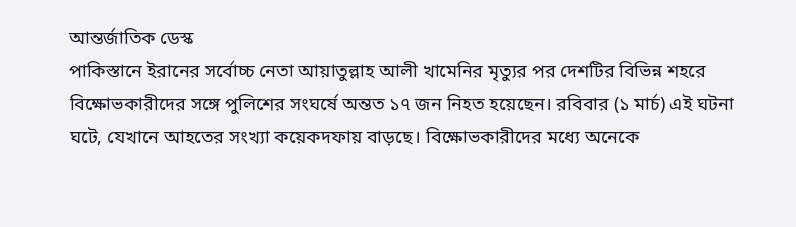আন্তর্জাতিক ডেস্ক
পাকিস্তানে ইরানের সর্বোচ্চ নেতা আয়াতুল্লাহ আলী খামেনির মৃত্যুর পর দেশটির বিভিন্ন শহরে বিক্ষোভকারীদের সঙ্গে পুলিশের সংঘর্ষে অন্তত ১৭ জন নিহত হয়েছেন। রবিবার (১ মার্চ) এই ঘটনা ঘটে, যেখানে আহতের সংখ্যা কয়েকদফায় বাড়ছে। বিক্ষোভকারীদের মধ্যে অনেকে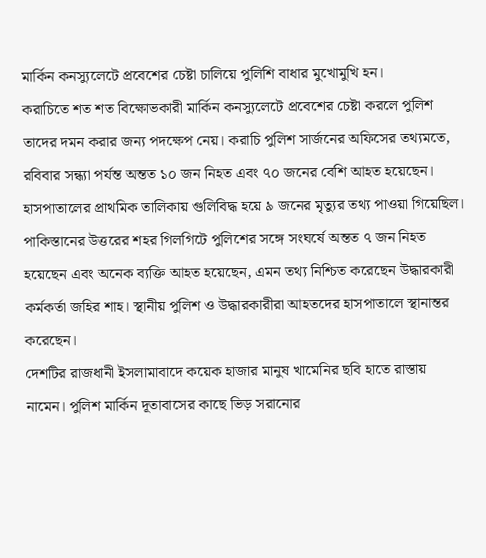মার্কিন কনস্যুলেটে প্রবেশের চেষ্টা চালিয়ে পুলিশি বাধার মুখোমুখি হন।
করাচিতে শত শত বিক্ষোভকারী মার্কিন কনস্যুলেটে প্রবেশের চেষ্টা করলে পুলিশ তাদের দমন করার জন্য পদক্ষেপ নেয়। করাচি পুলিশ সার্জনের অফিসের তথ্যমতে, রবিবার সন্ধ্যা পর্যন্ত অন্তত ১০ জন নিহত এবং ৭০ জনের বেশি আহত হয়েছেন। হাসপাতালের প্রাথমিক তালিকায় গুলিবিদ্ধ হয়ে ৯ জনের মৃত্যুর তথ্য পাওয়া গিয়েছিল।
পাকিস্তানের উত্তরের শহর গিলগিটে পুলিশের সঙ্গে সংঘর্ষে অন্তত ৭ জন নিহত হয়েছেন এবং অনেক ব্যক্তি আহত হয়েছেন, এমন তথ্য নিশ্চিত করেছেন উদ্ধারকারী কর্মকর্তা জহির শাহ। স্থানীয় পুলিশ ও উদ্ধারকারীরা আহতদের হাসপাতালে স্থানান্তর করেছেন।
দেশটির রাজধানী ইসলামাবাদে কয়েক হাজার মানুষ খামেনির ছবি হাতে রাস্তায় নামেন। পুলিশ মার্কিন দূতাবাসের কাছে ভিড় সরানোর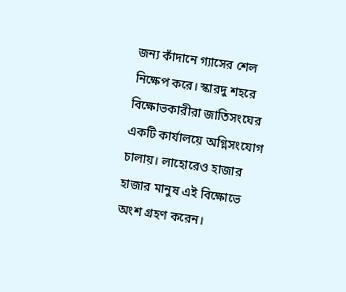জন্য কাঁদানে গ্যাসের শেল নিক্ষেপ করে। স্কারদু শহরে বিক্ষোভকারীরা জাতিসংঘের একটি কার্যালয়ে অগ্নিসংযোগ চালায়। লাহোরেও হাজার হাজার মানুষ এই বিক্ষোভে অংশ গ্রহণ করেন।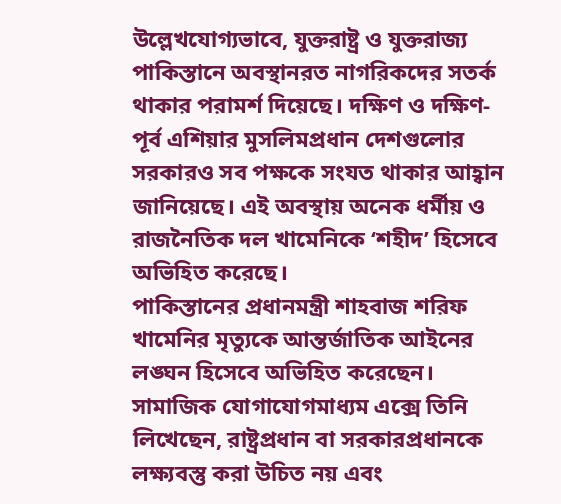উল্লেখযোগ্যভাবে, যুক্তরাষ্ট্র ও যুক্তরাজ্য পাকিস্তানে অবস্থানরত নাগরিকদের সতর্ক থাকার পরামর্শ দিয়েছে। দক্ষিণ ও দক্ষিণ-পূর্ব এশিয়ার মুসলিমপ্রধান দেশগুলোর সরকারও সব পক্ষকে সংযত থাকার আহ্বান জানিয়েছে। এই অবস্থায় অনেক ধর্মীয় ও রাজনৈতিক দল খামেনিকে ‘শহীদ’ হিসেবে অভিহিত করেছে।
পাকিস্তানের প্রধানমন্ত্রী শাহবাজ শরিফ খামেনির মৃত্যুকে আন্তর্জাতিক আইনের লঙ্ঘন হিসেবে অভিহিত করেছেন। সামাজিক যোগাযোগমাধ্যম এক্সে তিনি লিখেছেন, রাষ্ট্রপ্রধান বা সরকারপ্রধানকে লক্ষ্যবস্তু করা উচিত নয় এবং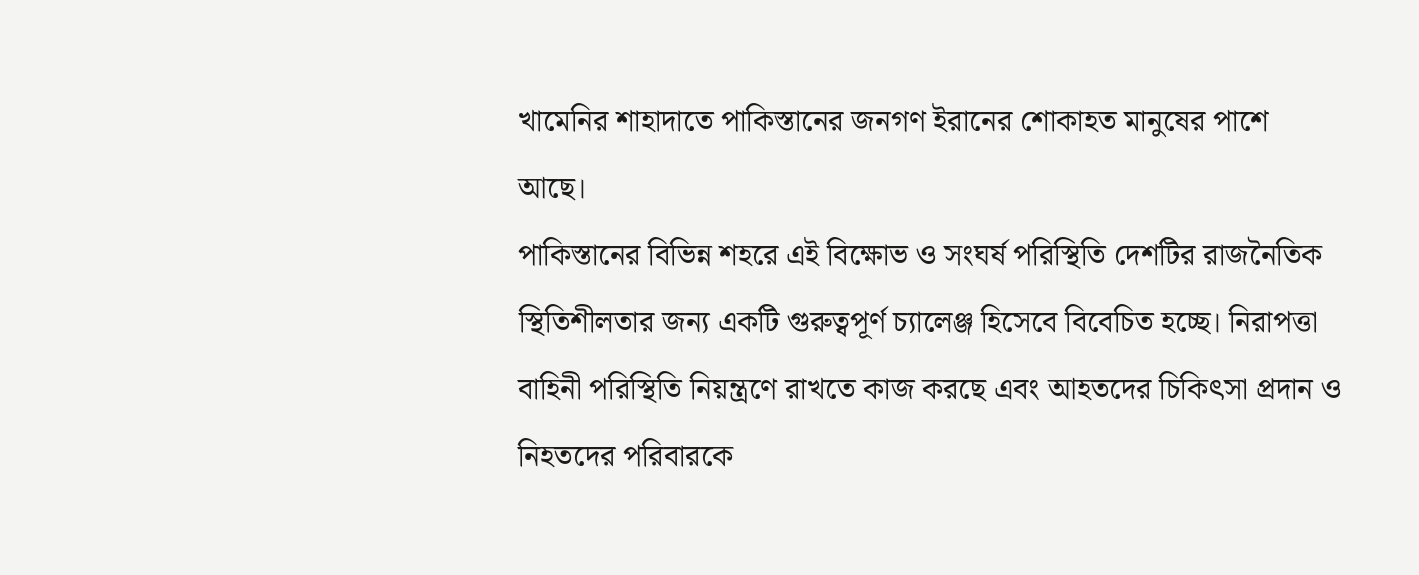খামেনির শাহাদাতে পাকিস্তানের জনগণ ইরানের শোকাহত মানুষের পাশে আছে।
পাকিস্তানের বিভিন্ন শহরে এই বিক্ষোভ ও সংঘর্ষ পরিস্থিতি দেশটির রাজনৈতিক স্থিতিশীলতার জন্য একটি গুরুত্বপূর্ণ চ্যালেঞ্জ হিসেবে বিবেচিত হচ্ছে। নিরাপত্তা বাহিনী পরিস্থিতি নিয়ন্ত্রণে রাখতে কাজ করছে এবং আহতদের চিকিৎসা প্রদান ও নিহতদের পরিবারকে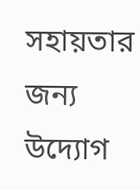সহায়তার জন্য উদ্যোগ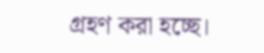গ্রহণ করা হচ্ছে।